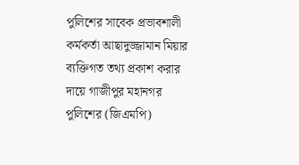পুলিশের সাবেক প্রভাবশালী কর্মকর্তা আছাদুজ্জামান মিয়ার ব্যক্তিগত তথ্য প্রকাশ করার দায়ে গাজীপুর মহানগর পুলিশের (জিএমপি)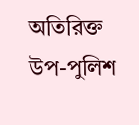অতিরিক্ত উপ-পুলিশ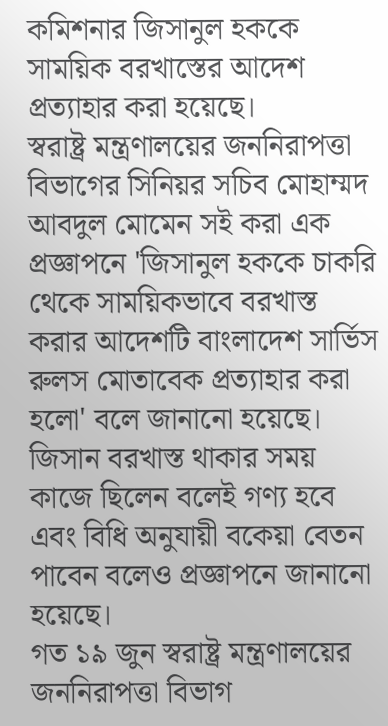কমিশনার জিসানুল হককে সাময়িক বরখাস্তের আদেশ প্রত্যাহার করা হয়েছে।
স্বরাষ্ট্র মন্ত্রণালয়ের জননিরাপত্তা বিভাগের সিনিয়র সচিব মোহাম্মদ আবদুল মোমেন সই করা এক প্রজ্ঞাপনে 'জিসানুল হককে চাকরি থেকে সাময়িকভাবে বরখাস্ত করার আদেশটি বাংলাদেশ সার্ভিস রুলস মোতাবেক প্রত্যাহার করা হলো' বলে জানানো হয়েছে।
জিসান বরখাস্ত থাকার সময় কাজে ছিলেন বলেই গণ্য হবে এবং বিধি অনুযায়ী বকেয়া বেতন পাবেন বলেও প্রজ্ঞাপনে জানানো হয়েছে।
গত ১৯ জুন স্বরাষ্ট্র মন্ত্রণালয়ের জননিরাপত্তা বিভাগ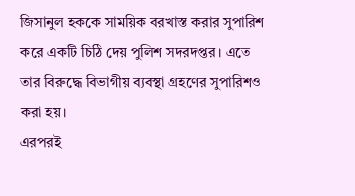জিসানুল হককে সাময়িক বরখাস্ত করার সুপারিশ করে একটি চিঠি দেয় পুলিশ সদরদপ্তর। এতে তার বিরুদ্ধে বিভাগীয় ব্যবস্থা গ্রহণের সুপারিশও করা হয়।
এরপরই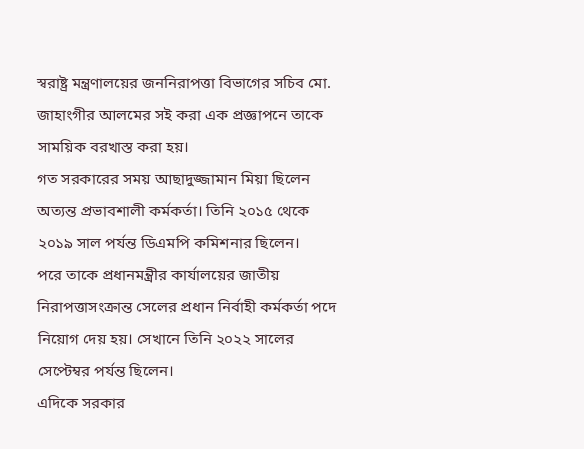স্বরাষ্ট্র মন্ত্রণালয়ের জননিরাপত্তা বিভাগের সচিব মো. জাহাংগীর আলমের সই করা এক প্রজ্ঞাপনে তাকে সাময়িক বরখাস্ত করা হয়।
গত সরকারের সময় আছাদুজ্জামান মিয়া ছিলেন অত্যন্ত প্রভাবশালী কর্মকর্তা। তিনি ২০১৫ থেকে ২০১৯ সাল পর্যন্ত ডিএমপি কমিশনার ছিলেন।
পরে তাকে প্রধানমন্ত্রীর কার্যালয়ের জাতীয় নিরাপত্তাসংক্রান্ত সেলের প্রধান নির্বাহী কর্মকর্তা পদে নিয়োগ দেয় হয়। সেখানে তিনি ২০২২ সালের সেপ্টেম্বর পর্যন্ত ছিলেন।
এদিকে সরকার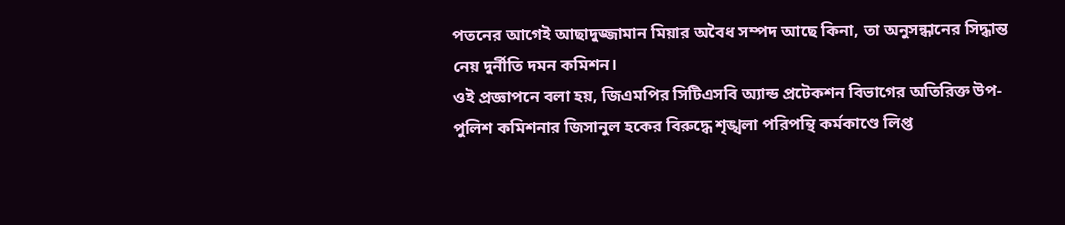পতনের আগেই আছাদুজ্জামান মিয়ার অবৈধ সম্পদ আছে কিনা, তা অনুসন্ধানের সিদ্ধান্ত নেয় দুর্নীতি দমন কমিশন।
ওই প্রজ্ঞাপনে বলা হয়, জিএমপির সিটিএসবি অ্যান্ড প্রটেকশন বিভাগের অতিরিক্ত উপ-পুলিশ কমিশনার জিসানুল হকের বিরুদ্ধে শৃঙ্খলা পরিপন্থি কর্মকাণ্ডে লিপ্ত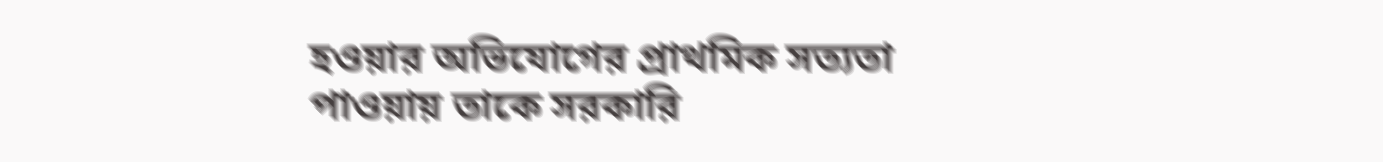হওয়ার অভিযোগের প্রাথমিক সত্যতা পাওয়ায় তাকে সরকারি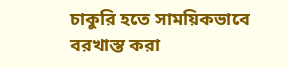চাকুরি হতে সাময়িকভাবে বরখাস্ত করা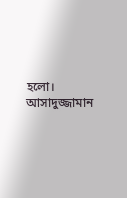হলো।
আসাদুজ্জামান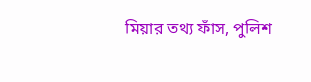মিয়ার তথ্য ফাঁস, পুলিশ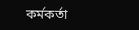কর্মকর্তা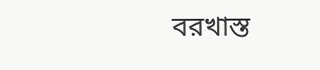বরখাস্ত